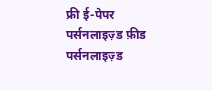फ्री ई-पेपर
पर्सनलाइज़्ड फ़ीड
पर्सनलाइज़्ड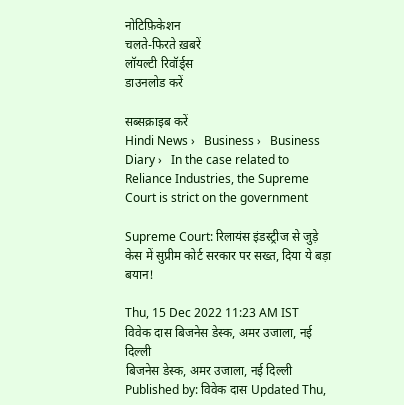नोटिफ़िकेशन
चलते-फिरते ख़बरें
लॉयल्टी रिवॉर्ड्स
डाउनलोड करें

सब्सक्राइब करें
Hindi News ›   Business ›   Business Diary ›   In the case related to Reliance Industries, the Supreme Court is strict on the government

Supreme Court: रिलायंस इंडस्ट्रीज से जुड़े केस में सुप्रीम कोर्ट सरकार पर सख्त, दिया ये बड़ा बयान!

Thu, 15 Dec 2022 11:23 AM IST
विवेक दास बिजनेस डेस्क, अमर उजाला, नई दिल्ली
बिजनेस डेस्क, अमर उजाला, नई दिल्ली Published by: विवेक दास Updated Thu,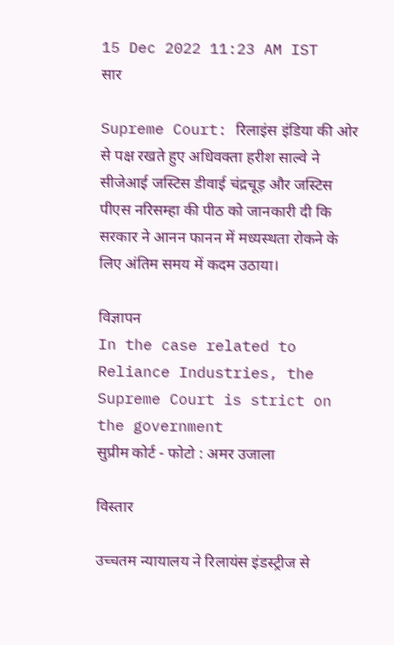15 Dec 2022 11:23 AM IST
सार

Supreme Court: रिलाइंस इंडिया की ओर से पक्ष रखते हुए अधिवक्ता हरीश साल्वे ने सीजेआई जस्टिस डीवाई चंद्रचूड़ और जस्टिस पीएस नरिसम्हा की पीठ को जानकारी दी कि सरकार ने आनन फानन में मध्यस्थता रोकने के लिए अंतिम समय में कदम उठाया।

विज्ञापन
In the case related to Reliance Industries, the Supreme Court is strict on the government
सुप्रीम कोर्ट - फोटो : अमर उजाला

विस्तार

उच्चतम न्यायालय ने रिलायंस इंडस्ट्रीज से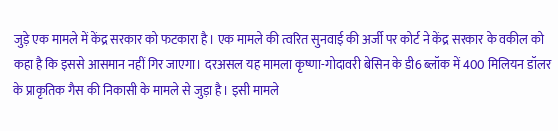जुड़े एक मामले में केंद्र सरकार को फटकारा है। एक मामले की त्वरित सुनवाई की अर्जी पर कोर्ट ने केंद्र सरकार के वकील को कहा है कि इससे आसमान नहीं गिर जाएगा। दरअसल यह मामला कृष्णा-गोदावरी बेसिन के डी6 ब्लॉक में 400 मिलियन डॉलर के प्राकृतिक गैस की निकासी के मामले से जुड़ा है। इसी मामले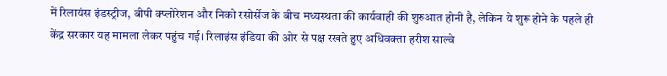में रिलायंस इंडस्ट्रीज, बीपी क्प्लोरेशन और निको रसोर्सेज के बीच मध्यस्थता की कार्यवाही की शुरुआत होनी है, लेकिन ये शुरू होने के पहले ही केंद्र सरकार यह मामला लेकर पहुंच गई। रिलाइंस इंडिया की ओर से पक्ष रखते हुए अधिवक्ता हरीश साल्वे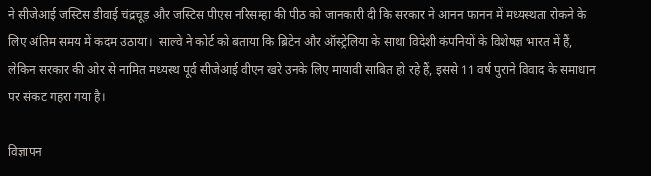ने सीजेआई जस्टिस डीवाई चंद्रचूड़ और जस्टिस पीएस नरिसम्हा की पीठ को जानकारी दी कि सरकार ने आनन फानन में मध्यस्थता रोकने के लिए अंतिम समय में कदम उठाया।  साल्वे ने कोर्ट को बताया कि ब्रिटेन और ऑस्ट्रेलिया के साथा विदेशी कंपनियों के विशेषज्ञ भारत में हैं, लेकिन सरकार की ओर से नामित मध्यस्थ पूर्व सीजेआई वीएन खरे उनके लिए मायावी साबित हो रहे हैं, इससे 11 वर्ष पुराने विवाद के समाधान पर संकट गहरा गया है।

विज्ञापन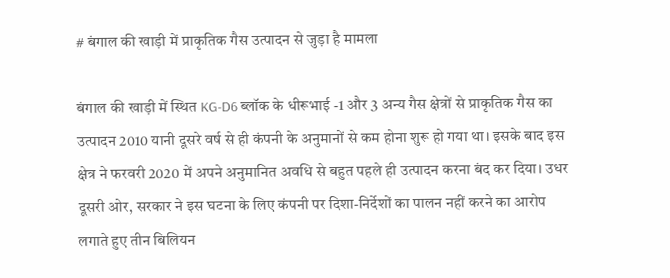# बंगाल की खाड़ी में प्राकृतिक गैस उत्पादन से जुड़ा है मामला

बंगाल की खाड़ी में स्थित KG-D6 ब्लॉक के धीरूभाई -1 और 3 अन्य गैस क्षेत्रों से प्राकृतिक गैस का उत्पादन 2010 यानी दूसरे वर्ष से ही कंपनी के अनुमानों से कम होना शुरू हो गया था। इसके बाद इस क्षेत्र ने फरवरी 2020 में अपने अनुमानित अवधि से बहुत पहले ही उत्पादन करना बंद कर दिया। उधर दूसरी ओर, सरकार ने इस घटना के लिए कंपनी पर दिशा-निर्देशों का पालन नहीं करने का आरोप लगाते हुए तीन बिलियन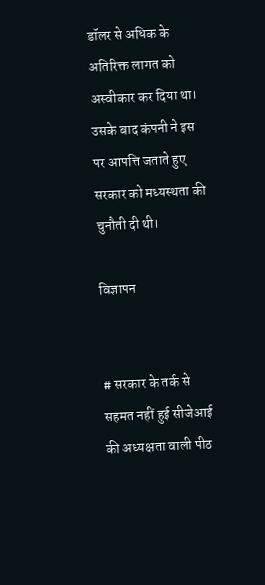डॉलर से अधिक के अतिरिक्त लागत को अस्वीकार कर दिया था। उसके बाद कंपनी ने इस पर आपत्ति जताते हुए सरकार को मध्यस्थता की चुनौती दी थी।

विज्ञापन


# सरकार के तर्क से सहमत नहीं हुई सीजेआई की अध्यक्षता वाली पीठ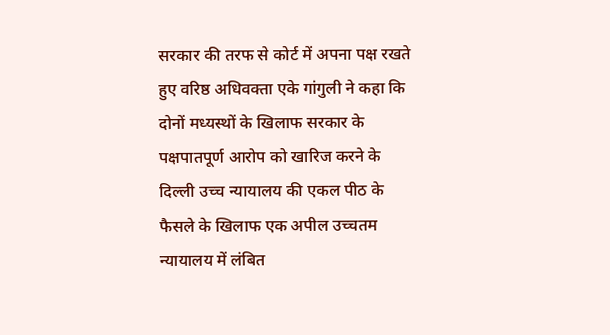सरकार की तरफ से कोर्ट में अपना पक्ष रखते हुए वरिष्ठ अधिवक्ता एके गांगुली ने कहा कि दोनों मध्यस्थों के खिलाफ सरकार के पक्षपातपूर्ण आरोप को खारिज करने के दिल्ली उच्च न्यायालय की एकल पीठ के फैसले के खिलाफ एक अपील उच्चतम न्यायालय में लंबित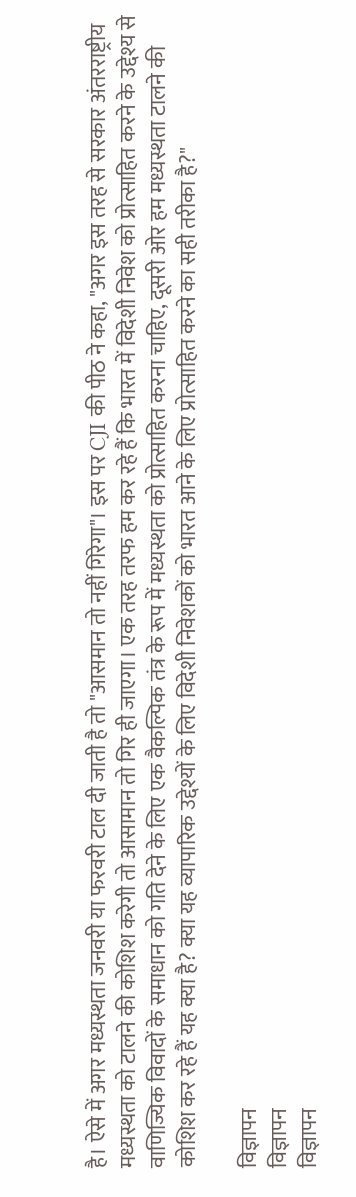है। ऐसे में अगर मध्यस्थता जनवरी या फरवरी टाल दी जाती है तो "आसमान तो नहीं गिरेगा"। इस पर CJI की पीठ ने कहा, "अगर इस तरह से सरकार अंतरराष्ट्रीय मध्यस्थता को टालने की कोशिश करेगी तो आसामान तो गिर ही जाएगा। एक तरह तरफ हम कर रहे हैं कि भारत में विदेशी निवेश को प्रोत्साहित करने के उद्देश्य से वाणिज्यिक विवादों के समाधान को गति देने के लिए एक वैकल्पिक तंत्र के रूप में मध्यस्थता को प्रोत्साहित करना चाहिए, दूसरी ओर हम मध्यस्थता टालने की कोशिश कर रहे हैं यह क्या है? क्या यह व्यापारिक उद्देश्यों के लिए विदेशी निवेशकों को भारत आने के लिए प्रोत्साहित करने का सही तरीका है?"

विज्ञापन
विज्ञापन
विज्ञापन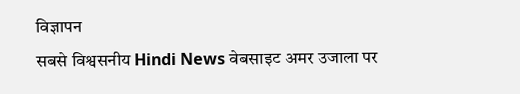विज्ञापन
सबसे विश्वसनीय Hindi News वेबसाइट अमर उजाला पर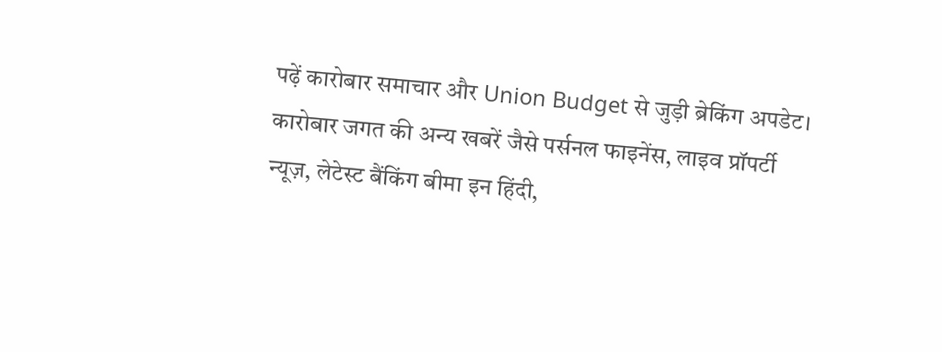पढ़ें कारोबार समाचार और Union Budget से जुड़ी ब्रेकिंग अपडेट। कारोबार जगत की अन्य खबरें जैसे पर्सनल फाइनेंस, लाइव प्रॉपर्टी न्यूज़, लेटेस्ट बैंकिंग बीमा इन हिंदी,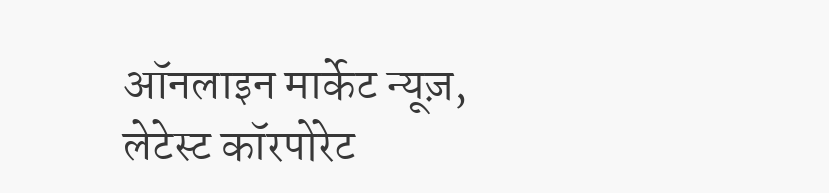ऑनलाइन मार्केट न्यूज़, लेटेस्ट कॉरपोरेट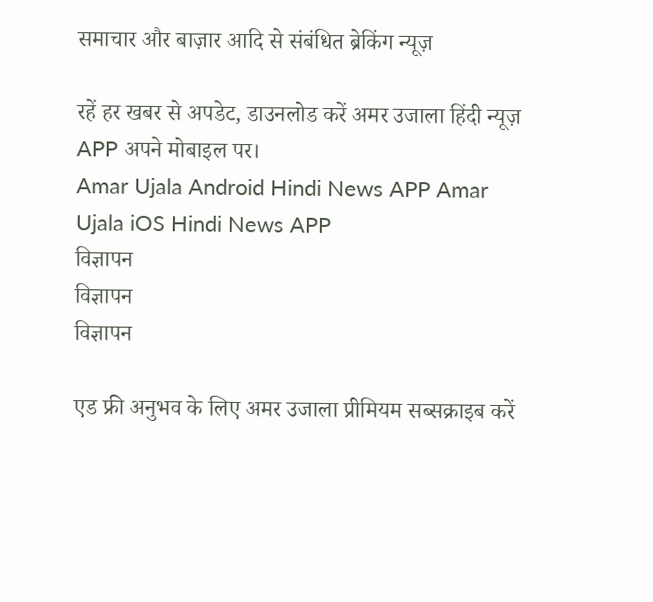समाचार और बाज़ार आदि से संबंधित ब्रेकिंग न्यूज़

रहें हर खबर से अपडेट, डाउनलोड करें अमर उजाला हिंदी न्यूज़ APP अपने मोबाइल पर।
Amar Ujala Android Hindi News APP Amar Ujala iOS Hindi News APP
विज्ञापन
विज्ञापन
विज्ञापन

एड फ्री अनुभव के लिए अमर उजाला प्रीमियम सब्सक्राइब करें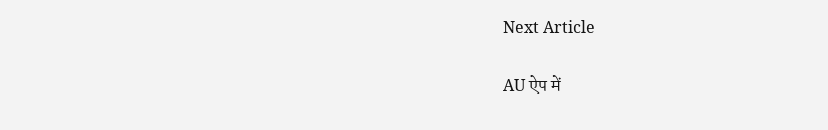Next Article

AU ऐप में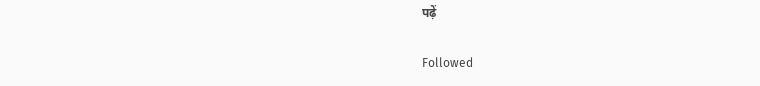पढ़ें

Followed